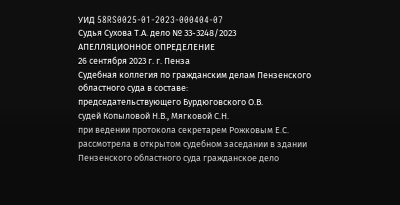УИД 58RS0025-01-2023-000404-07
Судья Сухова Т.А. дело № 33-3248/2023
АПЕЛЛЯЦИОННОЕ ОПРЕДЕЛЕНИЕ
26 сентября 2023 г. г. Пенза
Судебная коллегия по гражданским делам Пензенского областного суда в составе:
председательствующего Бурдюговского О.В.
судей Копыловой Н.В., Мягковой С.Н.
при ведении протокола секретарем Рожковым Е.С.
рассмотрела в открытом судебном заседании в здании Пензенского областного суда гражданское дело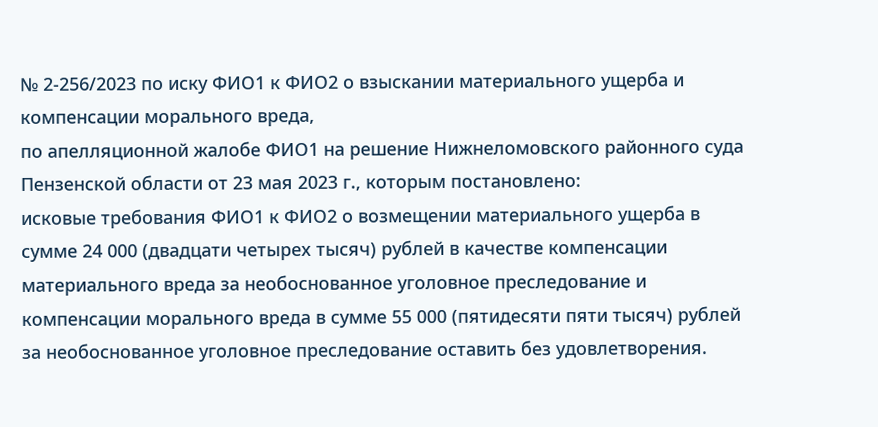№ 2-256/2023 по иску ФИО1 к ФИО2 о взыскании материального ущерба и компенсации морального вреда,
по апелляционной жалобе ФИО1 на решение Нижнеломовского районного суда Пензенской области от 23 мая 2023 г., которым постановлено:
исковые требования ФИО1 к ФИО2 о возмещении материального ущерба в сумме 24 000 (двадцати четырех тысяч) рублей в качестве компенсации материального вреда за необоснованное уголовное преследование и компенсации морального вреда в сумме 55 000 (пятидесяти пяти тысяч) рублей за необоснованное уголовное преследование оставить без удовлетворения.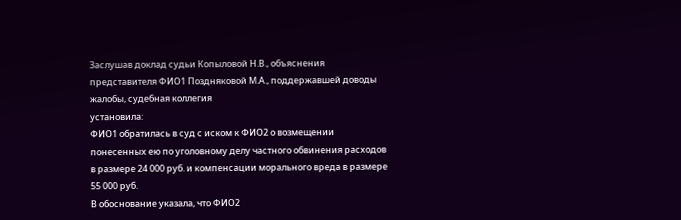Заслушав доклад судьи Копыловой Н.В., объяснения представителя ФИО1 Поздняковой М.А., поддержавшей доводы жалобы, судебная коллегия
установила:
ФИО1 обратилась в суд с иском к ФИО2 о возмещении понесенных ею по уголовному делу частного обвинения расходов в размере 24 000 руб. и компенсации морального вреда в размере 55 000 руб.
В обоснование указала, что ФИО2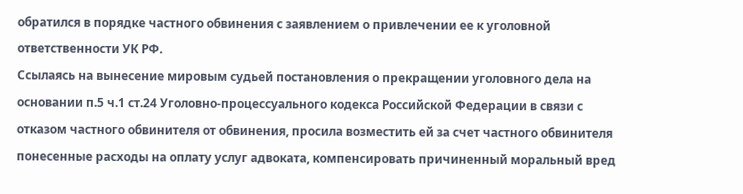обратился в порядке частного обвинения с заявлением о привлечении ее к уголовной ответственности УК РФ.
Ссылаясь на вынесение мировым судьей постановления о прекращении уголовного дела на основании п.5 ч.1 ст.24 Уголовно-процессуального кодекса Российской Федерации в связи с отказом частного обвинителя от обвинения, просила возместить ей за счет частного обвинителя понесенные расходы на оплату услуг адвоката, компенсировать причиненный моральный вред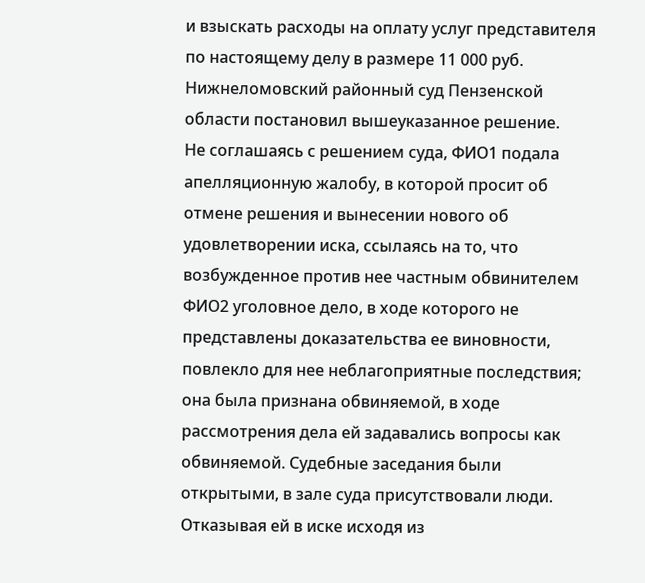и взыскать расходы на оплату услуг представителя по настоящему делу в размере 11 000 руб.
Нижнеломовский районный суд Пензенской области постановил вышеуказанное решение.
Не соглашаясь с решением суда, ФИО1 подала апелляционную жалобу, в которой просит об отмене решения и вынесении нового об удовлетворении иска, ссылаясь на то, что возбужденное против нее частным обвинителем ФИО2 уголовное дело, в ходе которого не представлены доказательства ее виновности, повлекло для нее неблагоприятные последствия; она была признана обвиняемой, в ходе рассмотрения дела ей задавались вопросы как обвиняемой. Судебные заседания были открытыми, в зале суда присутствовали люди. Отказывая ей в иске исходя из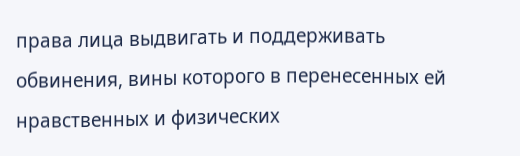права лица выдвигать и поддерживать обвинения, вины которого в перенесенных ей нравственных и физических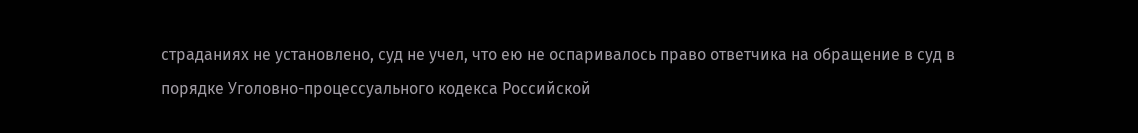страданиях не установлено, суд не учел, что ею не оспаривалось право ответчика на обращение в суд в порядке Уголовно-процессуального кодекса Российской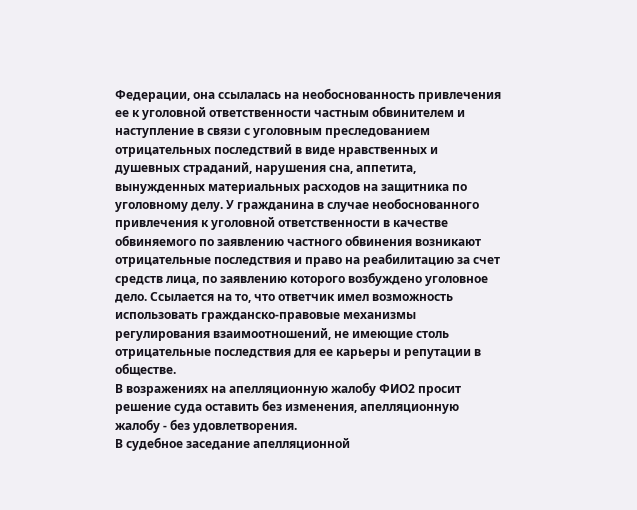Федерации, она ссылалась на необоснованность привлечения ее к уголовной ответственности частным обвинителем и наступление в связи с уголовным преследованием отрицательных последствий в виде нравственных и душевных страданий, нарушения сна, аппетита, вынужденных материальных расходов на защитника по уголовному делу. У гражданина в случае необоснованного привлечения к уголовной ответственности в качестве обвиняемого по заявлению частного обвинения возникают отрицательные последствия и право на реабилитацию за счет средств лица, по заявлению которого возбуждено уголовное дело. Ссылается на то, что ответчик имел возможность использовать гражданско-правовые механизмы регулирования взаимоотношений, не имеющие столь отрицательные последствия для ее карьеры и репутации в обществе.
В возражениях на апелляционную жалобу ФИО2 просит решение суда оставить без изменения, апелляционную жалобу - без удовлетворения.
В судебное заседание апелляционной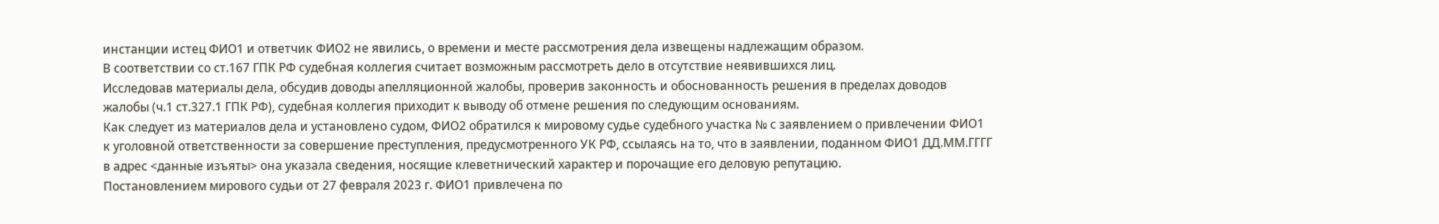инстанции истец ФИО1 и ответчик ФИО2 не явились, о времени и месте рассмотрения дела извещены надлежащим образом.
В соответствии со ст.167 ГПК РФ судебная коллегия считает возможным рассмотреть дело в отсутствие неявившихся лиц.
Исследовав материалы дела, обсудив доводы апелляционной жалобы, проверив законность и обоснованность решения в пределах доводов жалобы (ч.1 ст.327.1 ГПК РФ), судебная коллегия приходит к выводу об отмене решения по следующим основаниям.
Как следует из материалов дела и установлено судом, ФИО2 обратился к мировому судье судебного участка № с заявлением о привлечении ФИО1 к уголовной ответственности за совершение преступления, предусмотренного УК РФ, ссылаясь на то, что в заявлении, поданном ФИО1 ДД.ММ.ГГГГ в адрес <данные изъяты> она указала сведения, носящие клеветнический характер и порочащие его деловую репутацию.
Постановлением мирового судьи от 27 февраля 2023 г. ФИО1 привлечена по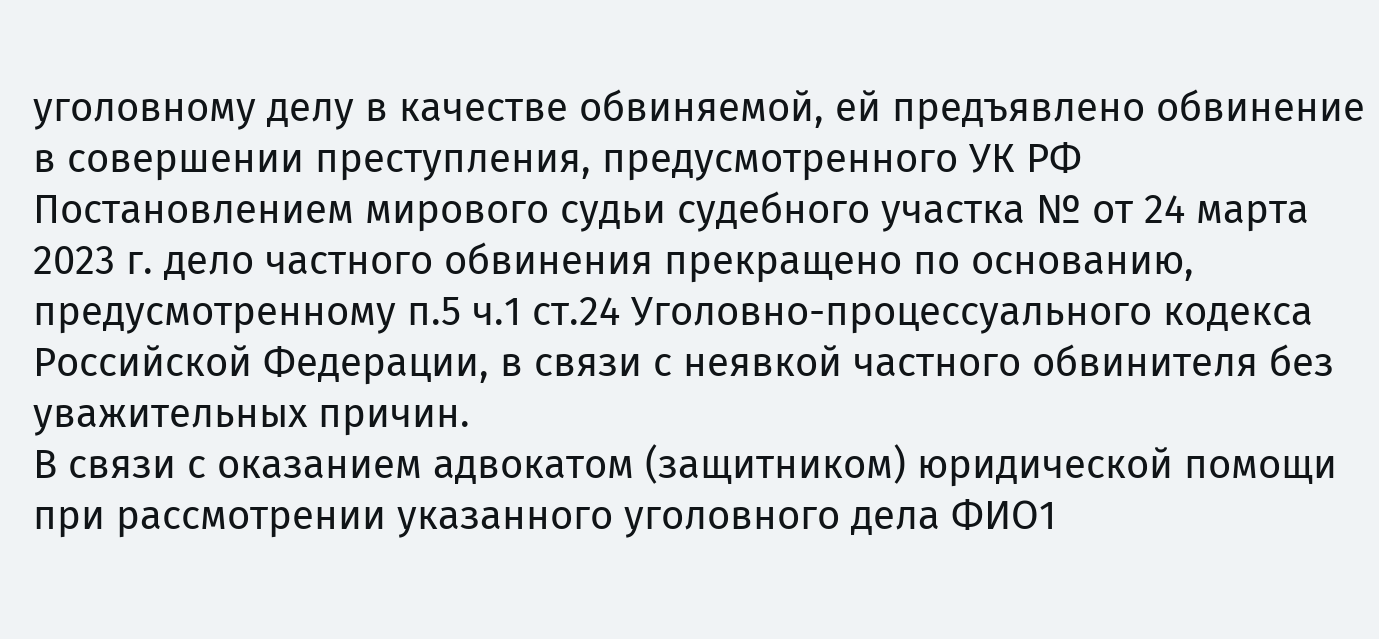уголовному делу в качестве обвиняемой, ей предъявлено обвинение в совершении преступления, предусмотренного УК РФ
Постановлением мирового судьи судебного участка № от 24 марта 2023 г. дело частного обвинения прекращено по основанию, предусмотренному п.5 ч.1 ст.24 Уголовно-процессуального кодекса Российской Федерации, в связи с неявкой частного обвинителя без уважительных причин.
В связи с оказанием адвокатом (защитником) юридической помощи при рассмотрении указанного уголовного дела ФИО1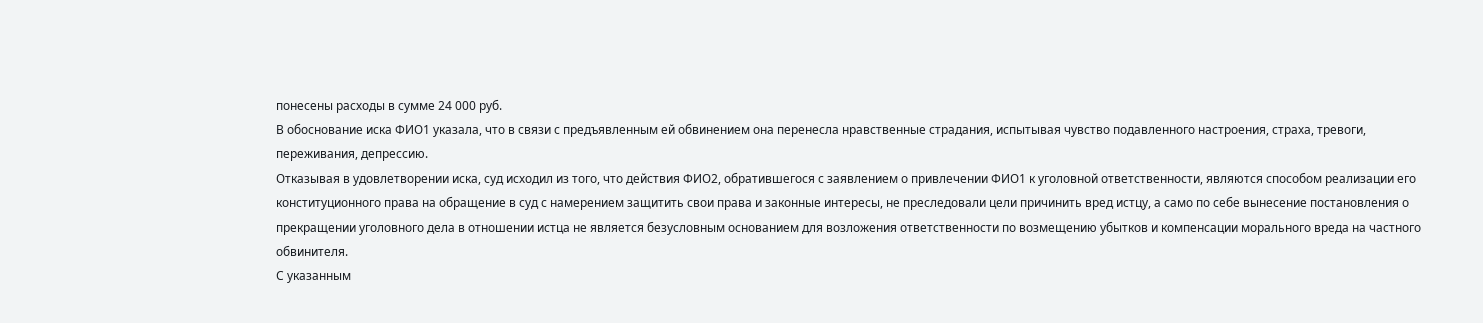понесены расходы в сумме 24 000 руб.
В обоснование иска ФИО1 указала, что в связи с предъявленным ей обвинением она перенесла нравственные страдания, испытывая чувство подавленного настроения, страха, тревоги, переживания, депрессию.
Отказывая в удовлетворении иска, суд исходил из того, что действия ФИО2, обратившегося с заявлением о привлечении ФИО1 к уголовной ответственности, являются способом реализации его конституционного права на обращение в суд с намерением защитить свои права и законные интересы, не преследовали цели причинить вред истцу, а само по себе вынесение постановления о прекращении уголовного дела в отношении истца не является безусловным основанием для возложения ответственности по возмещению убытков и компенсации морального вреда на частного обвинителя.
С указанным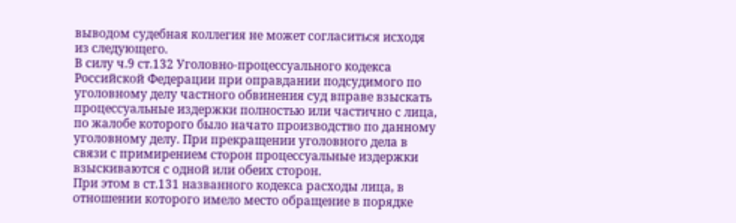выводом судебная коллегия не может согласиться исходя из следующего.
В силу ч.9 ст.132 Уголовно-процессуального кодекса Российской Федерации при оправдании подсудимого по уголовному делу частного обвинения суд вправе взыскать процессуальные издержки полностью или частично с лица, по жалобе которого было начато производство по данному уголовному делу. При прекращении уголовного дела в связи с примирением сторон процессуальные издержки взыскиваются с одной или обеих сторон.
При этом в ст.131 названного кодекса расходы лица, в отношении которого имело место обращение в порядке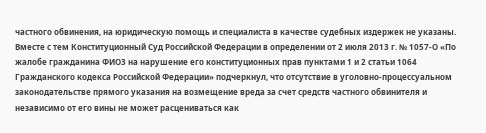частного обвинения, на юридическую помощь и специалиста в качестве судебных издержек не указаны.
Вместе с тем Конституционный Суд Российской Федерации в определении от 2 июля 2013 г. № 1057-О «По жалобе гражданина ФИО3 на нарушение его конституционных прав пунктами 1 и 2 статьи 1064 Гражданского кодекса Российской Федерации» подчеркнул, что отсутствие в уголовно-процессуальном законодательстве прямого указания на возмещение вреда за счет средств частного обвинителя и независимо от его вины не может расцениваться как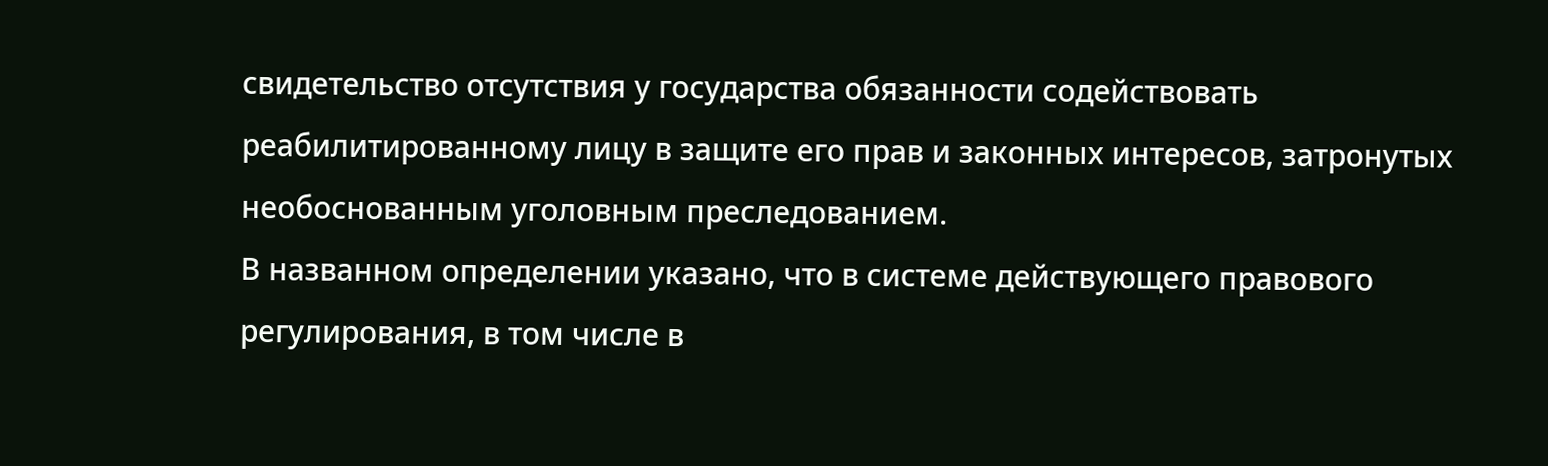свидетельство отсутствия у государства обязанности содействовать реабилитированному лицу в защите его прав и законных интересов, затронутых необоснованным уголовным преследованием.
В названном определении указано, что в системе действующего правового регулирования, в том числе в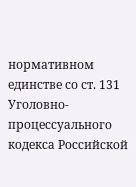нормативном единстве со ст. 131 Уголовно-процессуального кодекса Российской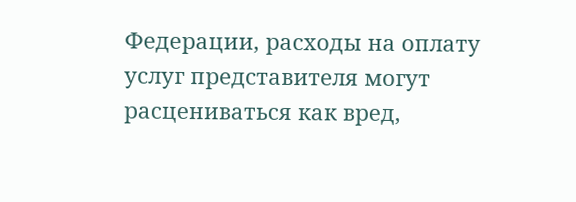Федерации, расходы на оплату услуг представителя могут расцениваться как вред,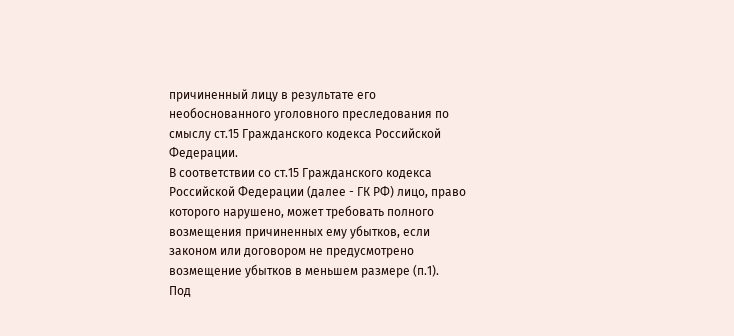причиненный лицу в результате его необоснованного уголовного преследования по смыслу ст.15 Гражданского кодекса Российской Федерации.
В соответствии со ст.15 Гражданского кодекса Российской Федерации (далее - ГК РФ) лицо, право которого нарушено, может требовать полного возмещения причиненных ему убытков, если законом или договором не предусмотрено возмещение убытков в меньшем размере (п.1).
Под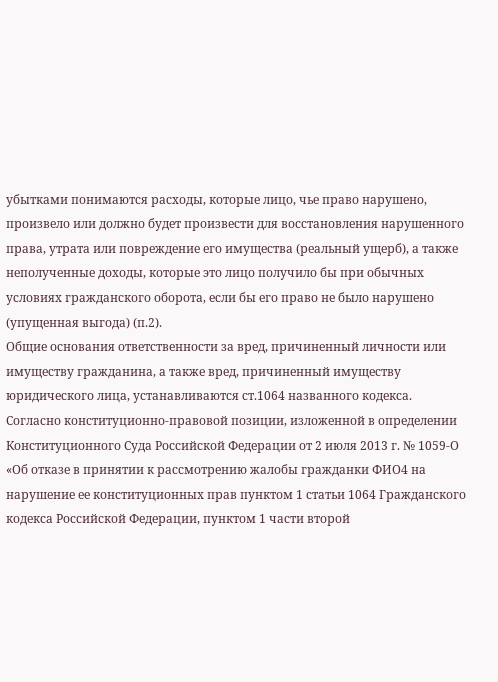убытками понимаются расходы, которые лицо, чье право нарушено, произвело или должно будет произвести для восстановления нарушенного права, утрата или повреждение его имущества (реальный ущерб), а также неполученные доходы, которые это лицо получило бы при обычных условиях гражданского оборота, если бы его право не было нарушено (упущенная выгода) (п.2).
Общие основания ответственности за вред, причиненный личности или имуществу гражданина, а также вред, причиненный имуществу юридического лица, устанавливаются ст.1064 названного кодекса.
Согласно конституционно-правовой позиции, изложенной в определении Конституционного Суда Российской Федерации от 2 июля 2013 г. № 1059-О «Об отказе в принятии к рассмотрению жалобы гражданки ФИО4 на нарушение ее конституционных прав пунктом 1 статьи 1064 Гражданского кодекса Российской Федерации, пунктом 1 части второй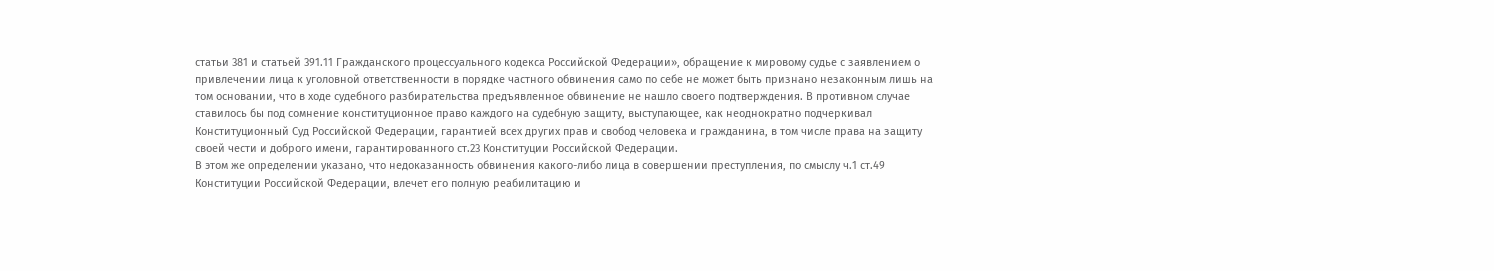статьи 381 и статьей 391.11 Гражданского процессуального кодекса Российской Федерации», обращение к мировому судье с заявлением о привлечении лица к уголовной ответственности в порядке частного обвинения само по себе не может быть признано незаконным лишь на том основании, что в ходе судебного разбирательства предъявленное обвинение не нашло своего подтверждения. В противном случае ставилось бы под сомнение конституционное право каждого на судебную защиту, выступающее, как неоднократно подчеркивал Конституционный Суд Российской Федерации, гарантией всех других прав и свобод человека и гражданина, в том числе права на защиту своей чести и доброго имени, гарантированного ст.23 Конституции Российской Федерации.
В этом же определении указано, что недоказанность обвинения какого-либо лица в совершении преступления, по смыслу ч.1 ст.49 Конституции Российской Федерации, влечет его полную реабилитацию и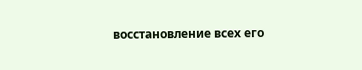восстановление всех его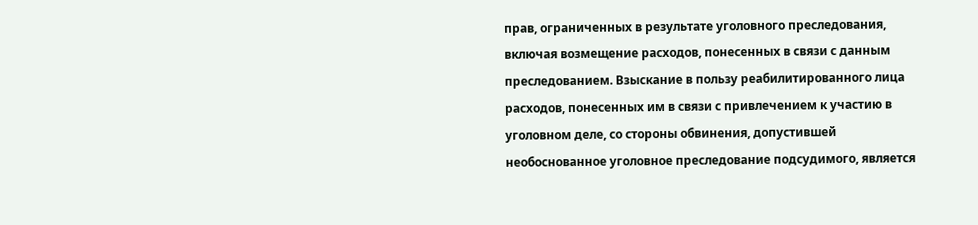прав, ограниченных в результате уголовного преследования, включая возмещение расходов, понесенных в связи с данным преследованием. Взыскание в пользу реабилитированного лица расходов, понесенных им в связи с привлечением к участию в уголовном деле, со стороны обвинения, допустившей необоснованное уголовное преследование подсудимого, является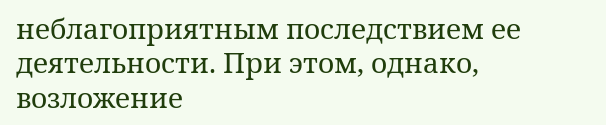неблагоприятным последствием ее деятельности. При этом, однако, возложение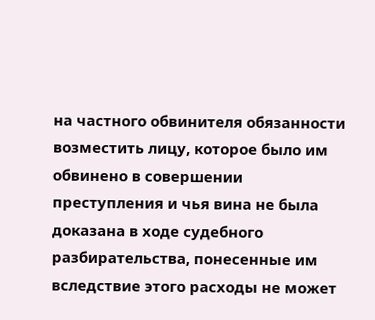на частного обвинителя обязанности возместить лицу, которое было им обвинено в совершении преступления и чья вина не была доказана в ходе судебного разбирательства, понесенные им вследствие этого расходы не может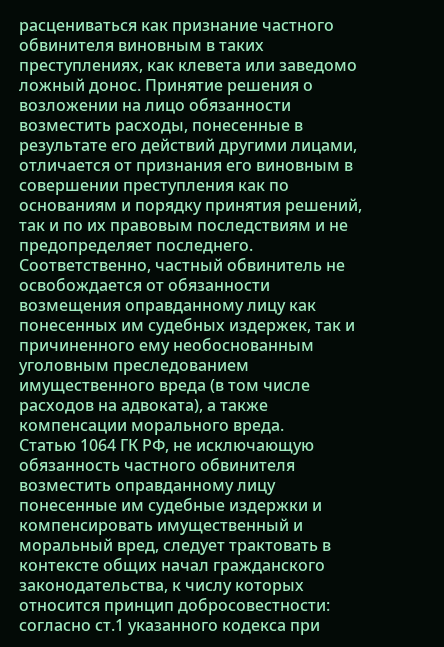расцениваться как признание частного обвинителя виновным в таких преступлениях, как клевета или заведомо ложный донос. Принятие решения о возложении на лицо обязанности возместить расходы, понесенные в результате его действий другими лицами, отличается от признания его виновным в совершении преступления как по основаниям и порядку принятия решений, так и по их правовым последствиям и не предопределяет последнего.
Соответственно, частный обвинитель не освобождается от обязанности возмещения оправданному лицу как понесенных им судебных издержек, так и причиненного ему необоснованным уголовным преследованием имущественного вреда (в том числе расходов на адвоката), а также компенсации морального вреда.
Статью 1064 ГК РФ, не исключающую обязанность частного обвинителя возместить оправданному лицу понесенные им судебные издержки и компенсировать имущественный и моральный вред, следует трактовать в контексте общих начал гражданского законодательства, к числу которых относится принцип добросовестности: согласно ст.1 указанного кодекса при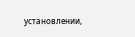установлении,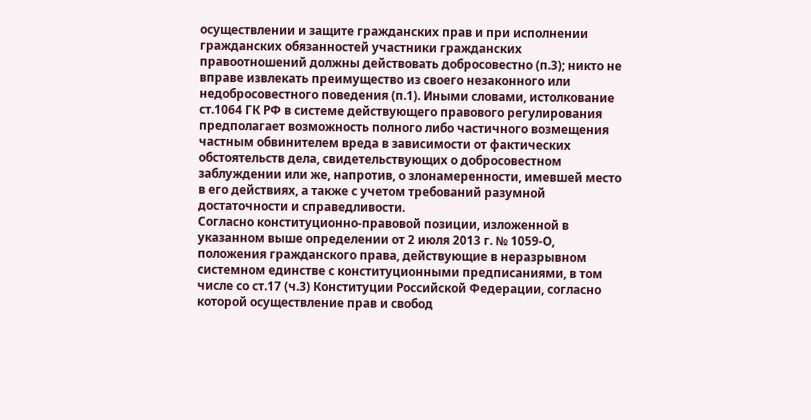осуществлении и защите гражданских прав и при исполнении гражданских обязанностей участники гражданских правоотношений должны действовать добросовестно (п.3); никто не вправе извлекать преимущество из своего незаконного или недобросовестного поведения (п.1). Иными словами, истолкование ст.1064 ГК РФ в системе действующего правового регулирования предполагает возможность полного либо частичного возмещения частным обвинителем вреда в зависимости от фактических обстоятельств дела, свидетельствующих о добросовестном заблуждении или же, напротив, о злонамеренности, имевшей место в его действиях, а также с учетом требований разумной достаточности и справедливости.
Согласно конституционно-правовой позиции, изложенной в указанном выше определении от 2 июля 2013 г. № 1059-О, положения гражданского права, действующие в неразрывном системном единстве с конституционными предписаниями, в том числе со ст.17 (ч.3) Конституции Российской Федерации, согласно которой осуществление прав и свобод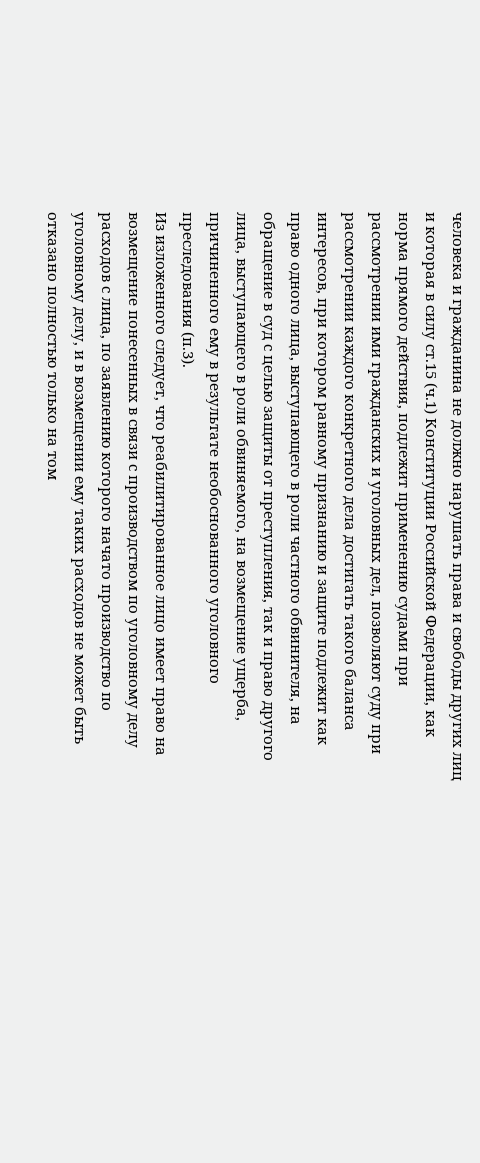человека и гражданина не должно нарушать права и свободы других лиц и которая в силу ст.15 (ч.1) Конституции Российской Федерации, как норма прямого действия, подлежит применению судами при рассмотрении ими гражданских и уголовных дел, позволяют суду при рассмотрении каждого конкретного дела достигать такого баланса интересов, при котором равному признанию и защите подлежит как право одного лица, выступающего в роли частного обвинителя, на обращение в суд с целью защиты от преступления, так и право другого лица, выступающего в роли обвиняемого, на возмещение ущерба, причиненного ему в результате необоснованного уголовного преследования (п.3).
Из изложенного следует, что реабилитированное лицо имеет право на возмещение понесенных в связи с производством по уголовному делу расходов с лица, по заявлению которого начато производство по уголовному делу, и в возмещении ему таких расходов не может быть отказано полностью только на том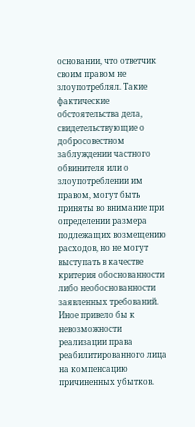основании, что ответчик своим правом не злоупотреблял. Такие фактические обстоятельства дела, свидетельствующие о добросовестном заблуждении частного обвинителя или о злоупотреблении им правом, могут быть приняты во внимание при определении размера подлежащих возмещению расходов, но не могут выступать в качестве критерия обоснованности либо необоснованности заявленных требований.
Иное привело бы к невозможности реализации права реабилитированного лица на компенсацию причиненных убытков.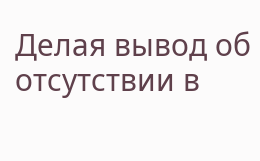Делая вывод об отсутствии в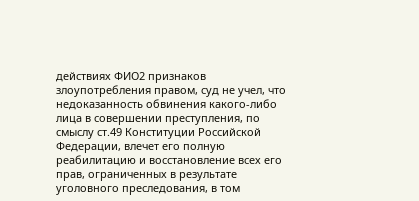действиях ФИО2 признаков злоупотребления правом, суд не учел, что недоказанность обвинения какого-либо лица в совершении преступления, по смыслу ст.49 Конституции Российской Федерации, влечет его полную реабилитацию и восстановление всех его прав, ограниченных в результате уголовного преследования, в том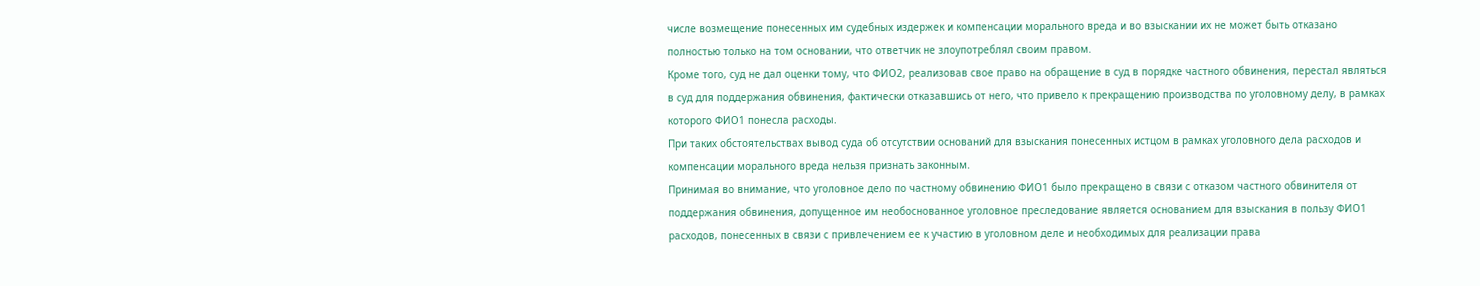числе возмещение понесенных им судебных издержек и компенсации морального вреда и во взыскании их не может быть отказано полностью только на том основании, что ответчик не злоупотреблял своим правом.
Кроме того, суд не дал оценки тому, что ФИО2, реализовав свое право на обращение в суд в порядке частного обвинения, перестал являться в суд для поддержания обвинения, фактически отказавшись от него, что привело к прекращению производства по уголовному делу, в рамках которого ФИО1 понесла расходы.
При таких обстоятельствах вывод суда об отсутствии оснований для взыскания понесенных истцом в рамках уголовного дела расходов и компенсации морального вреда нельзя признать законным.
Принимая во внимание, что уголовное дело по частному обвинению ФИО1 было прекращено в связи с отказом частного обвинителя от поддержания обвинения, допущенное им необоснованное уголовное преследование является основанием для взыскания в пользу ФИО1 расходов, понесенных в связи с привлечением ее к участию в уголовном деле и необходимых для реализации права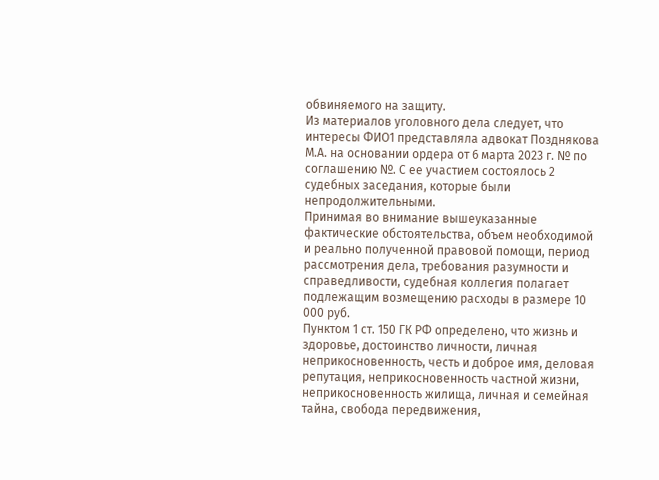обвиняемого на защиту.
Из материалов уголовного дела следует, что интересы ФИО1 представляла адвокат Позднякова М.А. на основании ордера от 6 марта 2023 г. № по соглашению №. С ее участием состоялось 2 судебных заседания, которые были непродолжительными.
Принимая во внимание вышеуказанные фактические обстоятельства, объем необходимой и реально полученной правовой помощи, период рассмотрения дела, требования разумности и справедливости, судебная коллегия полагает подлежащим возмещению расходы в размере 10 000 руб.
Пунктом 1 ст. 150 ГК РФ определено, что жизнь и здоровье, достоинство личности, личная неприкосновенность, честь и доброе имя, деловая репутация, неприкосновенность частной жизни, неприкосновенность жилища, личная и семейная тайна, свобода передвижения,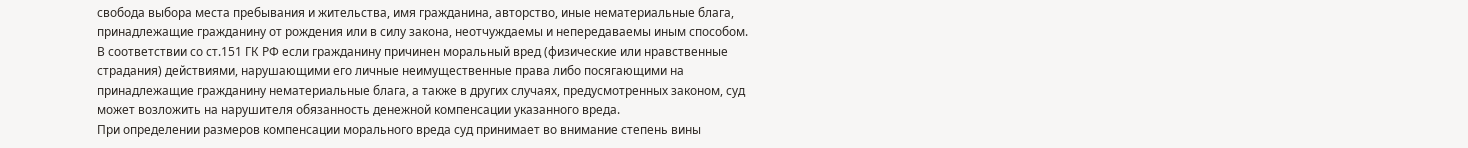свобода выбора места пребывания и жительства, имя гражданина, авторство, иные нематериальные блага, принадлежащие гражданину от рождения или в силу закона, неотчуждаемы и непередаваемы иным способом.
В соответствии со ст.151 ГК РФ если гражданину причинен моральный вред (физические или нравственные страдания) действиями, нарушающими его личные неимущественные права либо посягающими на принадлежащие гражданину нематериальные блага, а также в других случаях, предусмотренных законом, суд может возложить на нарушителя обязанность денежной компенсации указанного вреда.
При определении размеров компенсации морального вреда суд принимает во внимание степень вины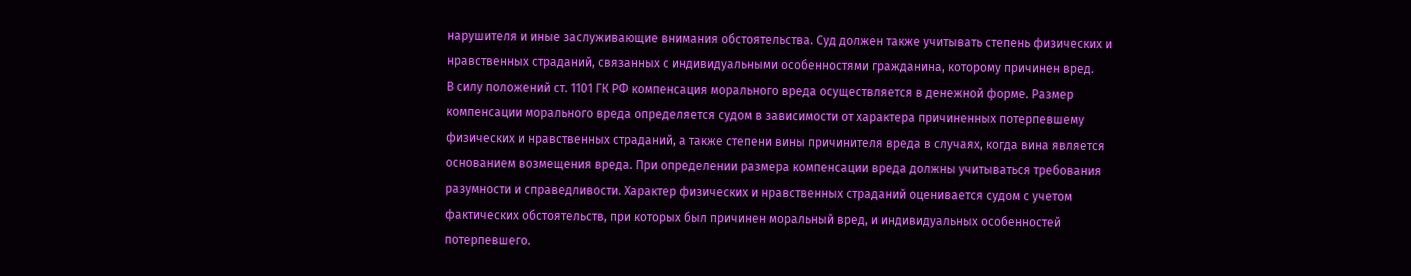нарушителя и иные заслуживающие внимания обстоятельства. Суд должен также учитывать степень физических и нравственных страданий, связанных с индивидуальными особенностями гражданина, которому причинен вред.
В силу положений ст. 1101 ГК РФ компенсация морального вреда осуществляется в денежной форме. Размер компенсации морального вреда определяется судом в зависимости от характера причиненных потерпевшему физических и нравственных страданий, а также степени вины причинителя вреда в случаях, когда вина является основанием возмещения вреда. При определении размера компенсации вреда должны учитываться требования разумности и справедливости. Характер физических и нравственных страданий оценивается судом с учетом фактических обстоятельств, при которых был причинен моральный вред, и индивидуальных особенностей потерпевшего.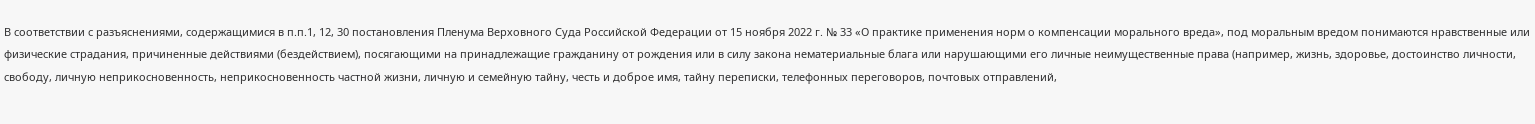В соответствии с разъяснениями, содержащимися в п.п.1, 12, 30 постановления Пленума Верховного Суда Российской Федерации от 15 ноября 2022 г. № 33 «О практике применения норм о компенсации морального вреда», под моральным вредом понимаются нравственные или физические страдания, причиненные действиями (бездействием), посягающими на принадлежащие гражданину от рождения или в силу закона нематериальные блага или нарушающими его личные неимущественные права (например, жизнь, здоровье, достоинство личности, свободу, личную неприкосновенность, неприкосновенность частной жизни, личную и семейную тайну, честь и доброе имя, тайну переписки, телефонных переговоров, почтовых отправлений,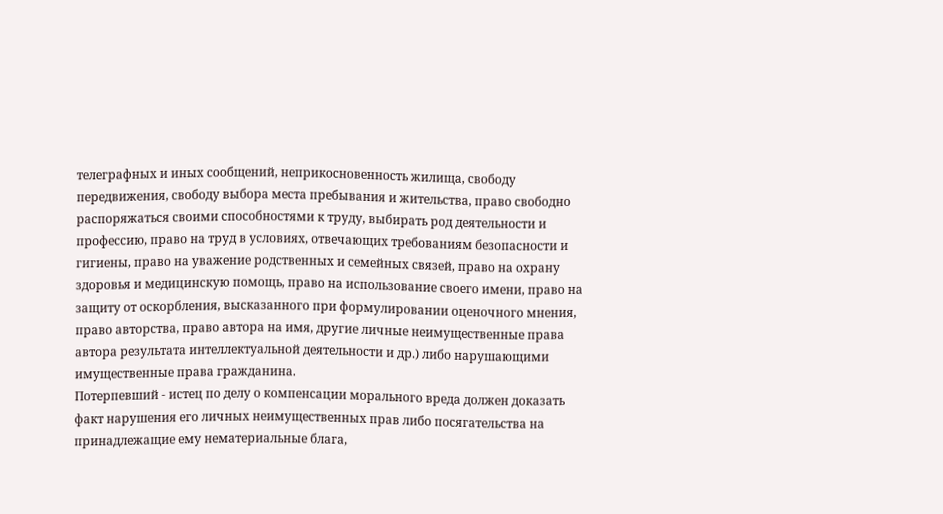телеграфных и иных сообщений, неприкосновенность жилища, свободу передвижения, свободу выбора места пребывания и жительства, право свободно распоряжаться своими способностями к труду, выбирать род деятельности и профессию, право на труд в условиях, отвечающих требованиям безопасности и гигиены, право на уважение родственных и семейных связей, право на охрану здоровья и медицинскую помощь, право на использование своего имени, право на защиту от оскорбления, высказанного при формулировании оценочного мнения, право авторства, право автора на имя, другие личные неимущественные права автора результата интеллектуальной деятельности и др.) либо нарушающими имущественные права гражданина.
Потерпевший - истец по делу о компенсации морального вреда должен доказать факт нарушения его личных неимущественных прав либо посягательства на принадлежащие ему нематериальные блага,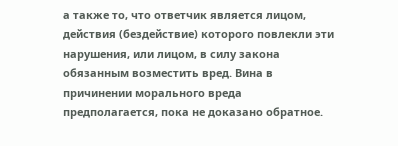а также то, что ответчик является лицом, действия (бездействие) которого повлекли эти нарушения, или лицом, в силу закона обязанным возместить вред. Вина в причинении морального вреда предполагается, пока не доказано обратное.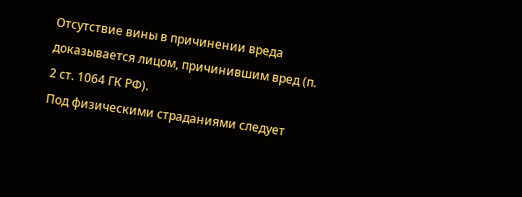Отсутствие вины в причинении вреда доказывается лицом, причинившим вред (п. 2 ст. 1064 ГК РФ).
Под физическими страданиями следует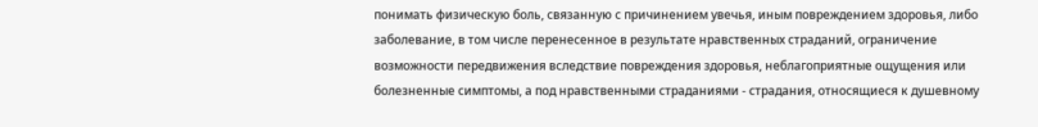понимать физическую боль, связанную с причинением увечья, иным повреждением здоровья, либо заболевание, в том числе перенесенное в результате нравственных страданий, ограничение возможности передвижения вследствие повреждения здоровья, неблагоприятные ощущения или болезненные симптомы, а под нравственными страданиями - страдания, относящиеся к душевному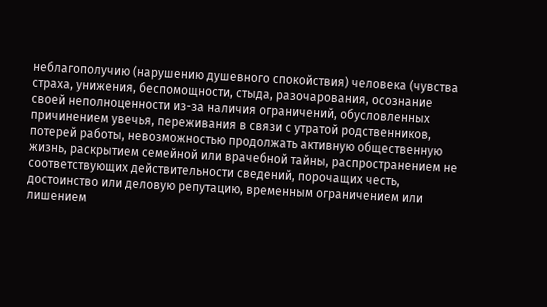неблагополучию (нарушению душевного спокойствия) человека (чувства страха, унижения, беспомощности, стыда, разочарования, осознание своей неполноценности из-за наличия ограничений, обусловленных причинением увечья, переживания в связи с утратой родственников, потерей работы, невозможностью продолжать активную общественную жизнь, раскрытием семейной или врачебной тайны, распространением не соответствующих действительности сведений, порочащих честь, достоинство или деловую репутацию, временным ограничением или лишением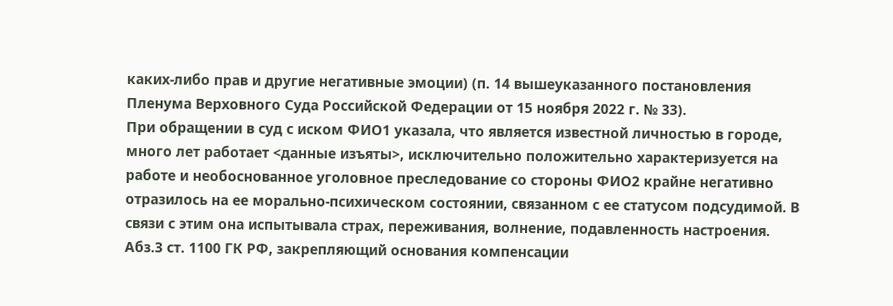каких-либо прав и другие негативные эмоции) (п. 14 вышеуказанного постановления Пленума Верховного Суда Российской Федерации от 15 ноября 2022 г. № 33).
При обращении в суд с иском ФИО1 указала, что является известной личностью в городе, много лет работает <данные изъяты>, исключительно положительно характеризуется на работе и необоснованное уголовное преследование со стороны ФИО2 крайне негативно отразилось на ее морально-психическом состоянии, связанном с ее статусом подсудимой. В связи с этим она испытывала страх, переживания, волнение, подавленность настроения.
Абз.3 ст. 1100 ГК РФ, закрепляющий основания компенсации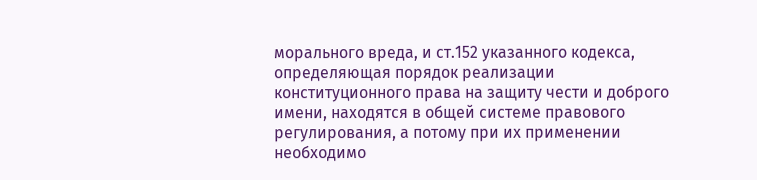морального вреда, и ст.152 указанного кодекса, определяющая порядок реализации конституционного права на защиту чести и доброго имени, находятся в общей системе правового регулирования, а потому при их применении необходимо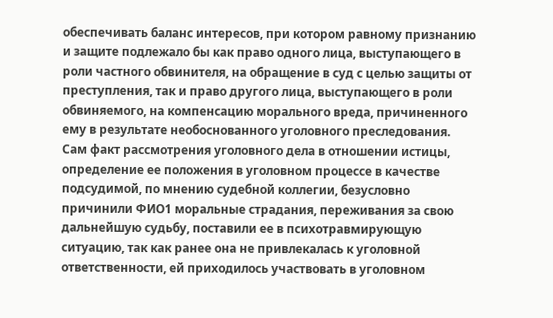обеспечивать баланс интересов, при котором равному признанию и защите подлежало бы как право одного лица, выступающего в роли частного обвинителя, на обращение в суд с целью защиты от преступления, так и право другого лица, выступающего в роли обвиняемого, на компенсацию морального вреда, причиненного ему в результате необоснованного уголовного преследования.
Сам факт рассмотрения уголовного дела в отношении истицы, определение ее положения в уголовном процессе в качестве подсудимой, по мнению судебной коллегии, безусловно причинили ФИО1 моральные страдания, переживания за свою дальнейшую судьбу, поставили ее в психотравмирующую ситуацию, так как ранее она не привлекалась к уголовной ответственности, ей приходилось участвовать в уголовном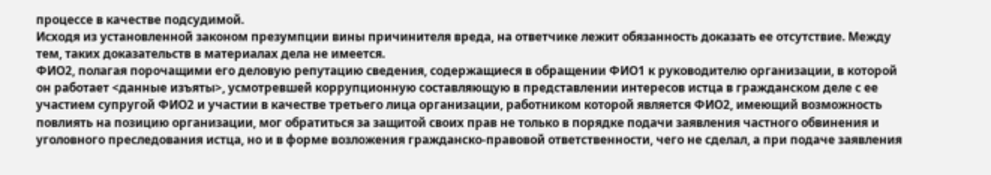процессе в качестве подсудимой.
Исходя из установленной законом презумпции вины причинителя вреда, на ответчике лежит обязанность доказать ее отсутствие. Между тем, таких доказательств в материалах дела не имеется.
ФИО2, полагая порочащими его деловую репутацию сведения, содержащиеся в обращении ФИО1 к руководителю организации, в которой он работает <данные изъяты>, усмотревшей коррупционную составляющую в представлении интересов истца в гражданском деле с ее участием супругой ФИО2 и участии в качестве третьего лица организации, работником которой является ФИО2, имеющий возможность повлиять на позицию организации, мог обратиться за защитой своих прав не только в порядке подачи заявления частного обвинения и уголовного преследования истца, но и в форме возложения гражданско-правовой ответственности, чего не сделал, а при подаче заявления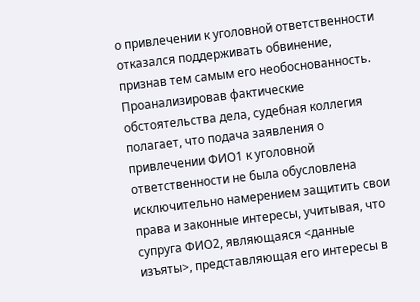о привлечении к уголовной ответственности отказался поддерживать обвинение, признав тем самым его необоснованность.
Проанализировав фактические обстоятельства дела, судебная коллегия полагает, что подача заявления о привлечении ФИО1 к уголовной ответственности не была обусловлена исключительно намерением защитить свои права и законные интересы, учитывая, что супруга ФИО2, являющаяся <данные изъяты>, представляющая его интересы в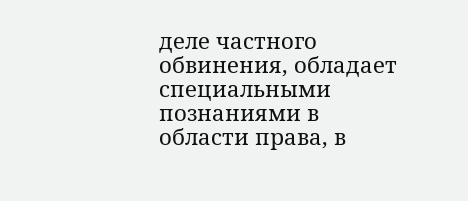деле частного обвинения, обладает специальными познаниями в области права, в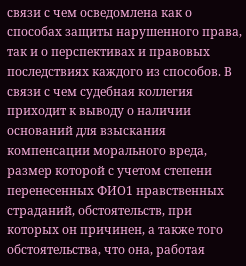связи с чем осведомлена как о способах защиты нарушенного права, так и о перспективах и правовых последствиях каждого из способов. В связи с чем судебная коллегия приходит к выводу о наличии оснований для взыскания компенсации морального вреда, размер которой с учетом степени перенесенных ФИО1 нравственных страданий, обстоятельств, при которых он причинен, а также того обстоятельства, что она, работая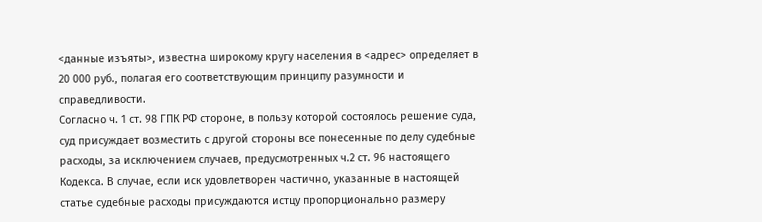<данные изъяты>, известна широкому кругу населения в <адрес> определяет в 20 000 руб., полагая его соответствующим принципу разумности и справедливости.
Согласно ч. 1 ст. 98 ГПК РФ стороне, в пользу которой состоялось решение суда, суд присуждает возместить с другой стороны все понесенные по делу судебные расходы, за исключением случаев, предусмотренных ч.2 ст. 96 настоящего Кодекса. В случае, если иск удовлетворен частично, указанные в настоящей статье судебные расходы присуждаются истцу пропорционально размеру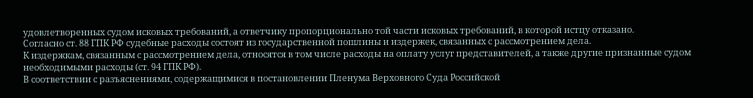удовлетворенных судом исковых требований, а ответчику пропорционально той части исковых требований, в которой истцу отказано.
Согласно ст. 88 ГПК РФ судебные расходы состоят из государственной пошлины и издержек, связанных с рассмотрением дела.
К издержкам, связанным с рассмотрением дела, относятся в том числе расходы на оплату услуг представителей, а также другие признанные судом необходимыми расходы (ст. 94 ГПК РФ).
В соответствии с разъяснениями, содержащимися в постановлении Пленума Верховного Суда Российской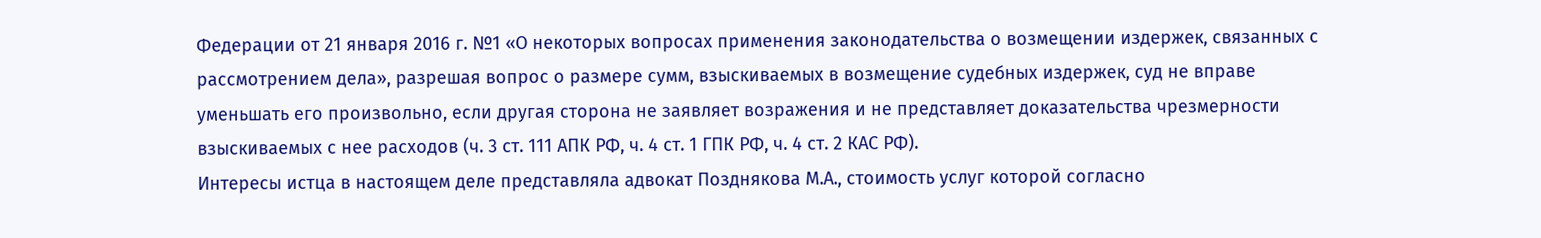Федерации от 21 января 2016 г. №1 «О некоторых вопросах применения законодательства о возмещении издержек, связанных с рассмотрением дела», разрешая вопрос о размере сумм, взыскиваемых в возмещение судебных издержек, суд не вправе уменьшать его произвольно, если другая сторона не заявляет возражения и не представляет доказательства чрезмерности взыскиваемых с нее расходов (ч. 3 ст. 111 АПК РФ, ч. 4 ст. 1 ГПК РФ, ч. 4 ст. 2 КАС РФ).
Интересы истца в настоящем деле представляла адвокат Позднякова М.А., стоимость услуг которой согласно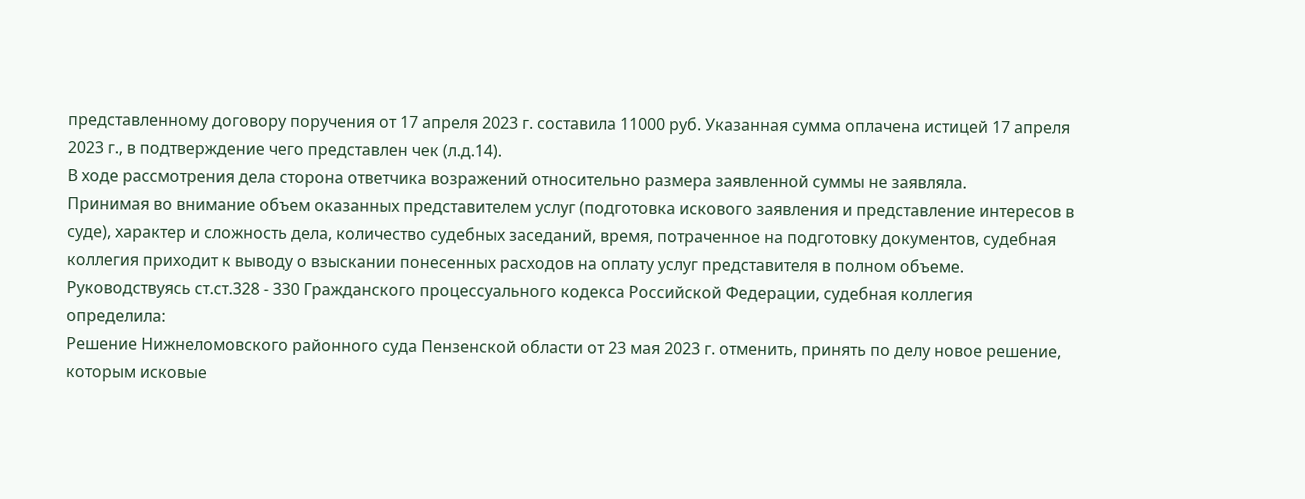представленному договору поручения от 17 апреля 2023 г. составила 11000 руб. Указанная сумма оплачена истицей 17 апреля 2023 г., в подтверждение чего представлен чек (л.д.14).
В ходе рассмотрения дела сторона ответчика возражений относительно размера заявленной суммы не заявляла.
Принимая во внимание объем оказанных представителем услуг (подготовка искового заявления и представление интересов в суде), характер и сложность дела, количество судебных заседаний, время, потраченное на подготовку документов, судебная коллегия приходит к выводу о взыскании понесенных расходов на оплату услуг представителя в полном объеме.
Руководствуясь ст.ст.328 - 330 Гражданского процессуального кодекса Российской Федерации, судебная коллегия
определила:
Решение Нижнеломовского районного суда Пензенской области от 23 мая 2023 г. отменить, принять по делу новое решение, которым исковые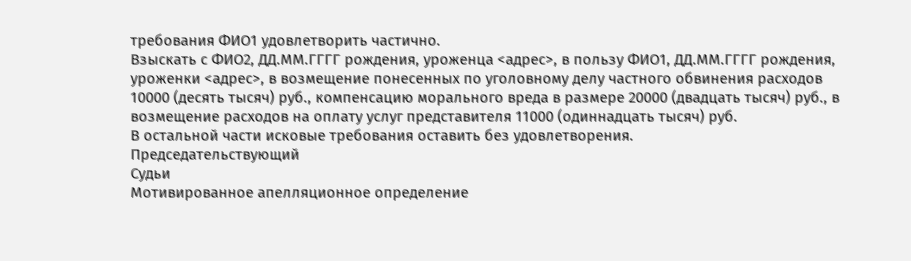требования ФИО1 удовлетворить частично.
Взыскать с ФИО2, ДД.ММ.ГГГГ рождения, уроженца <адрес>, в пользу ФИО1, ДД.ММ.ГГГГ рождения, уроженки <адрес>, в возмещение понесенных по уголовному делу частного обвинения расходов 10000 (десять тысяч) руб., компенсацию морального вреда в размере 20000 (двадцать тысяч) руб., в возмещение расходов на оплату услуг представителя 11000 (одиннадцать тысяч) руб.
В остальной части исковые требования оставить без удовлетворения.
Председательствующий
Судьи
Мотивированное апелляционное определение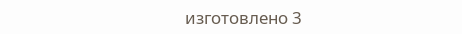изготовлено 3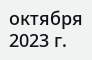октября 2023 г.